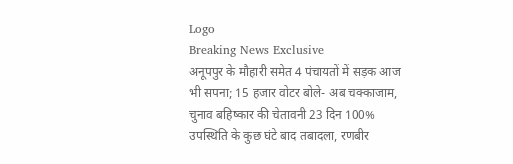Logo
Breaking News Exclusive
अनूपपुर के मौहारी समेत 4 पंचायतों में सड़क आज भी सपना; 15 हजार वोटर बोले- अब चक्काजाम, चुनाव बहिष्कार की चेतावनी 23 दिन 100% उपस्थिति के कुछ घंटे बाद तबादला, रणबीर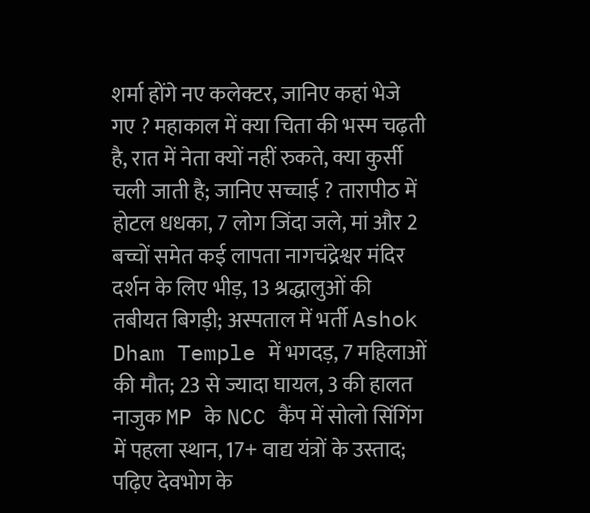शर्मा होंगे नए कलेक्टर, जानिए कहां भेजे गए ? महाकाल में क्या चिता की भस्म चढ़ती है, रात में नेता क्यों नहीं रुकते, क्या कुर्सी चली जाती है; जानिए सच्चाई ? तारापीठ में होटल धधका, 7 लोग जिंदा जले, मां और 2 बच्चों समेत कई लापता नागचंद्रेश्वर मंदिर दर्शन के लिए भीड़, 13 श्रद्धालुओं की तबीयत बिगड़ी; अस्पताल में भर्ती Ashok Dham Temple में भगदड़, 7 महिलाओं की मौत; 23 से ज्यादा घायल, 3 की हालत नाजुक MP के NCC कैंप में सोलो सिंगिंग में पहला स्थान, 17+ वाद्य यंत्रों के उस्ताद; पढ़िए देवभोग के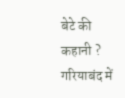बेटे की कहानी ? गरियाबंद में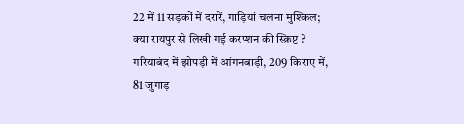22 में 11 सड़कों में दरारें, गाड़ियां चलना मुश्किल; क्या रायपुर से लिखी गई करप्शन की स्क्रिप्ट ? गरियाबंद में झोपड़ी में आंगनबाड़ी, 209 किराए में, 81 जुगाड़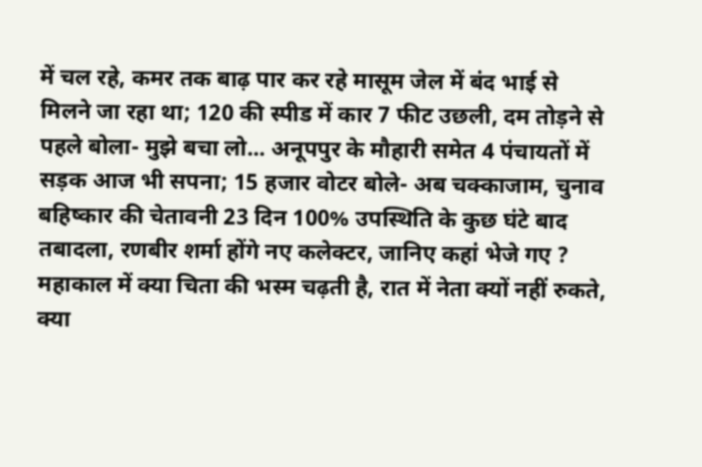में चल रहे, कमर तक बाढ़ पार कर रहे मासूम जेल में बंद भाई से मिलने जा रहा था; 120 की स्पीड में कार 7 फीट उछली, दम तोड़ने से पहले बोला- मुझे बचा लो... अनूपपुर के मौहारी समेत 4 पंचायतों में सड़क आज भी सपना; 15 हजार वोटर बोले- अब चक्काजाम, चुनाव बहिष्कार की चेतावनी 23 दिन 100% उपस्थिति के कुछ घंटे बाद तबादला, रणबीर शर्मा होंगे नए कलेक्टर, जानिए कहां भेजे गए ? महाकाल में क्या चिता की भस्म चढ़ती है, रात में नेता क्यों नहीं रुकते, क्या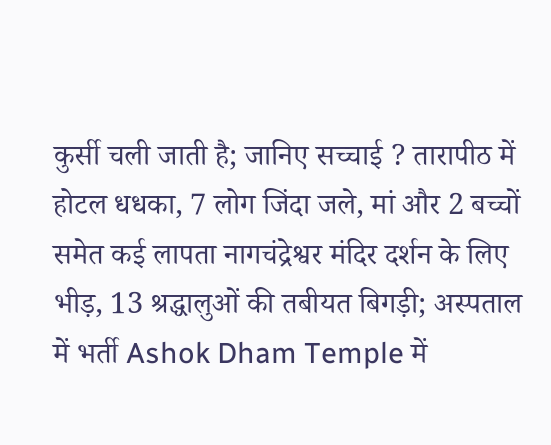कुर्सी चली जाती है; जानिए सच्चाई ? तारापीठ में होटल धधका, 7 लोग जिंदा जले, मां और 2 बच्चों समेत कई लापता नागचंद्रेश्वर मंदिर दर्शन के लिए भीड़, 13 श्रद्धालुओं की तबीयत बिगड़ी; अस्पताल में भर्ती Ashok Dham Temple में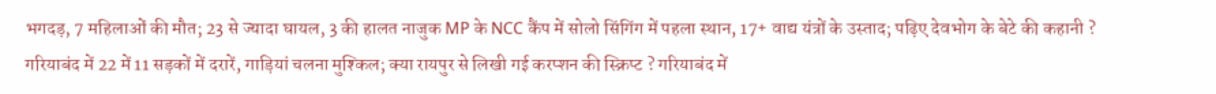भगदड़, 7 महिलाओं की मौत; 23 से ज्यादा घायल, 3 की हालत नाजुक MP के NCC कैंप में सोलो सिंगिंग में पहला स्थान, 17+ वाद्य यंत्रों के उस्ताद; पढ़िए देवभोग के बेटे की कहानी ? गरियाबंद में 22 में 11 सड़कों में दरारें, गाड़ियां चलना मुश्किल; क्या रायपुर से लिखी गई करप्शन की स्क्रिप्ट ? गरियाबंद में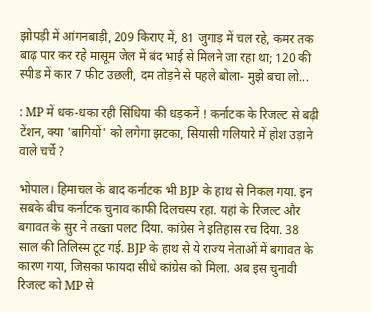झोपड़ी में आंगनबाड़ी, 209 किराए में, 81 जुगाड़ में चल रहे, कमर तक बाढ़ पार कर रहे मासूम जेल में बंद भाई से मिलने जा रहा था; 120 की स्पीड में कार 7 फीट उछली, दम तोड़ने से पहले बोला- मुझे बचा लो...

: MP में धक-धका रही सिंधिया की धड़कनें ! कर्नाटक के रिजल्ट से बढ़ी टेंशन, क्या 'बागियों' को लगेगा झटका, सियासी गलियारे में होश उड़ाने वाले चर्चे ?

भोपाल। हिमाचल के बाद कर्नाटक भी BJP के हाथ से निकल गया. इन सबके बीच कर्नाटक चुनाव काफी दिलचस्प रहा. यहां के रिजल्ट और बगावत के सुर ने तख्ता पलट दिया. कांग्रेस ने इतिहास रच दिया. 38 साल की तिलिस्म टूट गई. BJP के हाथ से ये राज्य नेताओं में बगावत के कारण गया, जिसका फायदा सीधे कांग्रेस को मिला. अब इस चुनावी रिजल्ट को MP से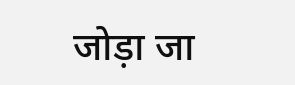जोड़ा जा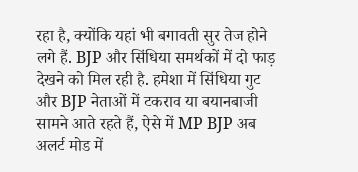रहा है, क्योंकि यहां भी बगावती सुर तेज होने लगे हैं. BJP और सिंधिया समर्थकों में दो फाड़ देखने को मिल रही है. हमेशा में सिंधिया गुट और BJP नेताओं में टकराव या बयानबाजी सामने आते रहते हैं, ऐसे में MP BJP अब अलर्ट मोड में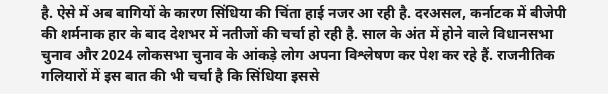है. ऐसे में अब बागियों के कारण सिंधिया की चिंता हाई नजर आ रही है. दरअसल, कर्नाटक में बीजेपी की शर्मनाक हार के बाद देशभर में नतीजों की चर्चा हो रही है. साल के अंत में होने वाले विधानसभा चुनाव और 2024 लोकसभा चुनाव के आंकड़े लोग अपना विश्लेषण कर पेश कर रहे हैं. राजनीतिक गलियारों में इस बात की भी चर्चा है कि सिंधिया इससे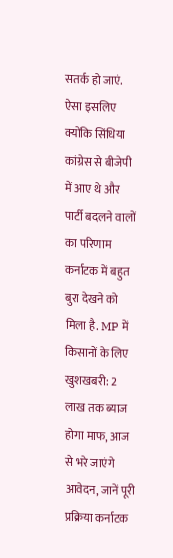सतर्क हो जाएं. ऐसा इसलिए क्योंकि सिंधिया कांग्रेस से बीजेपी में आए थे और पार्टी बदलने वालों का परिणाम कर्नाटक में बहुत बुरा देखने को मिला है. MP में किसानों के लिए खुशखबरी: 2 लाख तक ब्याज होगा माफ, आज से भरे जाएंगे आवेदन, जानें पूरी प्रक्रिया कर्नाटक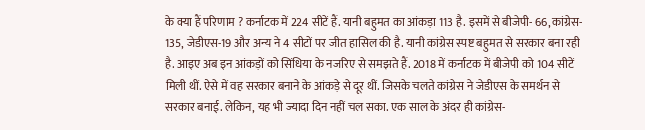के क्या हैं परिणाम ? कर्नाटक में 224 सीटें हैं. यानी बहुमत का आंकड़ा 113 है. इसमें से बीजेपी- 66, कांग्रेस- 135, जेडीएस-19 और अन्य ने 4 सीटों पर जीत हासिल की है. यानी कांग्रेस स्पष्ट बहुमत से सरकार बना रही है. आइए अब इन आंकड़ों को सिंधिया के नजरिए से समझते हैं. 2018 में कर्नाटक में बीजेपी को 104 सीटें मिली थीं. ऐसे में वह सरकार बनाने के आंकड़े से दूर थीं. जिसके चलते कांग्रेस ने जेडीएस के समर्थन से सरकार बनाई. लेकिन, यह भी ज्यादा दिन नहीं चल सका. एक साल के अंदर ही कांग्रेस-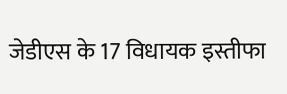जेडीएस के 17 विधायक इस्तीफा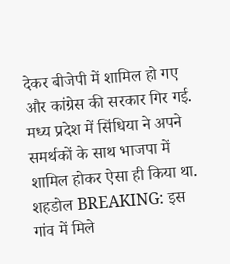देकर बीजेपी में शामिल हो गए और कांग्रेस की सरकार गिर गई. मध्य प्रदेश में सिंधिया ने अपने समर्थकों के साथ भाजपा में शामिल होकर ऐसा ही किया था. शहडोल BREAKING: इस गांव में मिले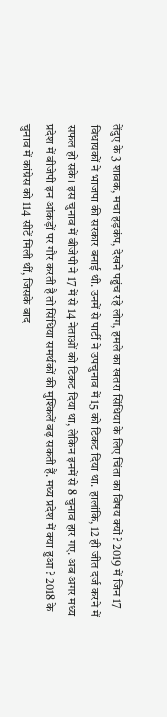तेंदुए के 3 शावक, मचा हड़कंप, देखने पहुंच रहे लोग, हमले का खतरा सिंधिया के लिए चिंता का विषय क्यों ? 2019 में जिन 17 विधायकों ने भाजपा की सरकार बनाई थी. उनमें से पार्टी ने उपचुनाव में 15 को टिकट दिया था. हालांकि, 12 ही जीत दर्ज करने में सफल हो सके। इस चुनाव में बीजेपी ने 17 में से 14 नेताओं को टिकट दिया था, लेकिन इनमें से 8 चुनाव हार गए. अब अगर मध्य प्रदेश में बीजेपी इन आंकड़ों पर गौर करती है तो सिंधिया समर्थकों की मुश्किलें बढ़ सकती हैं. मध्य प्रदेश में क्या हुआ ? 2018 के चुनाव में कांग्रेस को 114 सीटें मिली थीं, जिसके बाद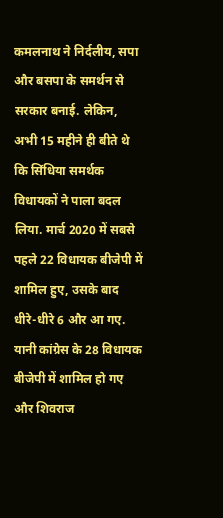कमलनाथ ने निर्दलीय, सपा और बसपा के समर्थन से सरकार बनाई. लेकिन, अभी 15 महीने ही बीते थे कि सिंधिया समर्थक विधायकों ने पाला बदल लिया. मार्च 2020 में सबसे पहले 22 विधायक बीजेपी में शामिल हुए, उसके बाद धीरे-धीरे 6 और आ गए. यानी कांग्रेस के 28 विधायक बीजेपी में शामिल हो गए और शिवराज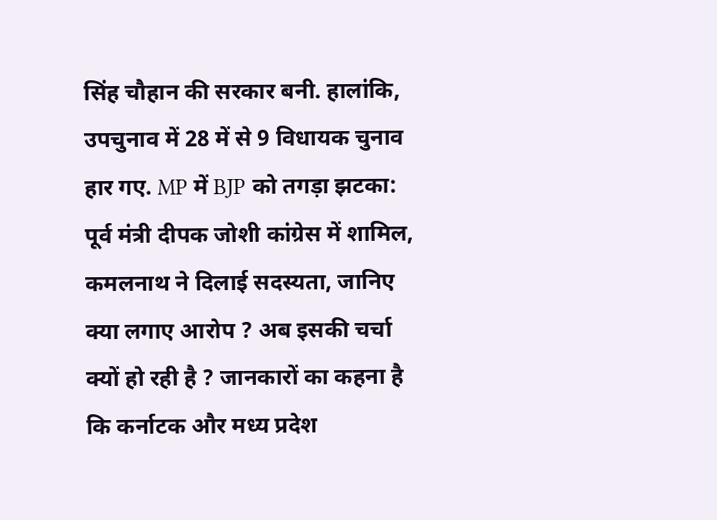सिंह चौहान की सरकार बनी. हालांकि, उपचुनाव में 28 में से 9 विधायक चुनाव हार गए. MP में BJP को तगड़ा झटका: पूर्व मंत्री दीपक जोशी कांग्रेस में शामिल, कमलनाथ ने दिलाई सदस्यता, जानिए क्या लगाए आरोप ? अब इसकी चर्चा क्यों हो रही है ? जानकारों का कहना है कि कर्नाटक और मध्य प्रदेश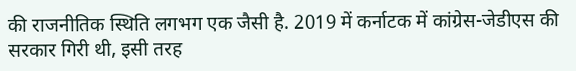की राजनीतिक स्थिति लगभग एक जैसी है. 2019 में कर्नाटक में कांग्रेस-जेडीएस की सरकार गिरी थी, इसी तरह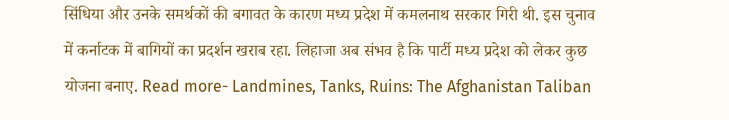सिंधिया और उनके समर्थकों की बगावत के कारण मध्य प्रदेश में कमलनाथ सरकार गिरी थी. इस चुनाव में कर्नाटक में बागियों का प्रदर्शन खराब रहा. लिहाजा अब संभव है कि पार्टी मध्य प्रदेश को लेकर कुछ योजना बनाए. Read more- Landmines, Tanks, Ruins: The Afghanistan Taliban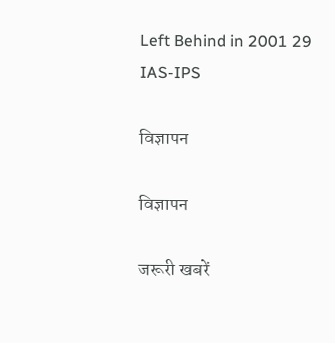Left Behind in 2001 29 IAS-IPS

विज्ञापन

विज्ञापन

जरूरी खबरें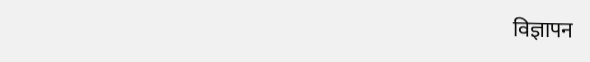विज्ञापन